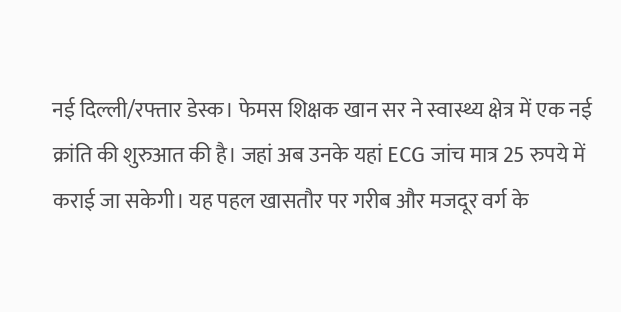नई दिल्ली/रफ्तार डेस्क। फेमस शिक्षक खान सर ने स्वास्थ्य क्षेत्र में एक नई क्रांति की शुरुआत की है। जहां अब उनके यहां ECG जांच मात्र 25 रुपये में कराई जा सकेगी। यह पहल खासतौर पर गरीब और मजदूर वर्ग के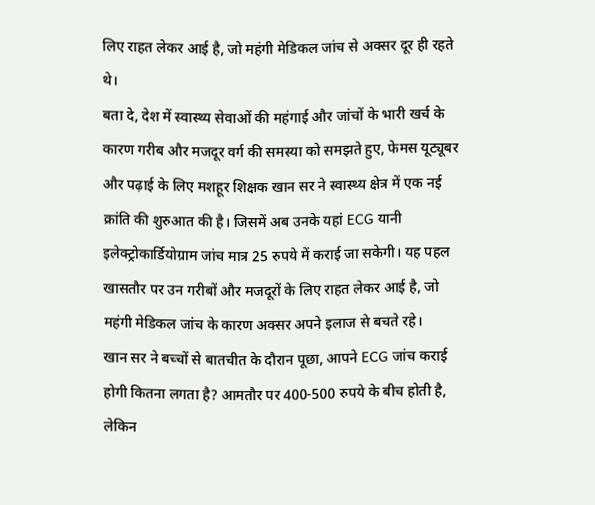लिए राहत लेकर आई है, जो महंगी मेडिकल जांच से अक्सर दूर ही रहते थे।
बता दे, देश में स्वास्थ्य सेवाओं की महंगाई और जांचों के भारी खर्च के कारण गरीब और मजदूर वर्ग की समस्या को समझते हुए, फेमस यूट्यूबर और पढ़ाई के लिए मशहूर शिक्षक खान सर ने स्वास्थ्य क्षेत्र में एक नई क्रांति की शुरुआत की है। जिसमें अब उनके यहां ECG यानी इलेक्ट्रोकार्डियोग्राम जांच मात्र 25 रुपये में कराई जा सकेगी। यह पहल खासतौर पर उन गरीबों और मजदूरों के लिए राहत लेकर आई है, जो महंगी मेडिकल जांच के कारण अक्सर अपने इलाज से बचते रहे।
खान सर ने बच्चों से बातचीत के दौरान पूछा, आपने ECG जांच कराई होगी कितना लगता है? आमतौर पर 400-500 रुपये के बीच होती है, लेकिन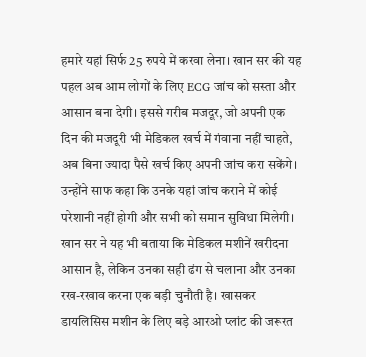हमारे यहां सिर्फ 25 रुपये में करवा लेना। खान सर की यह पहल अब आम लोगों के लिए ECG जांच को सस्ता और आसान बना देगी। इससे गरीब मजदूर, जो अपनी एक दिन की मजदूरी भी मेडिकल खर्च में गंवाना नहीं चाहते, अब बिना ज्यादा पैसे खर्च किए अपनी जांच करा सकेंगे। उन्होंने साफ कहा कि उनके यहां जांच कराने में कोई परेशानी नहीं होगी और सभी को समान सुविधा मिलेगी।
खान सर ने यह भी बताया कि मेडिकल मशीनें खरीदना आसान है, लेकिन उनका सही ढंग से चलाना और उनका रख-रखाव करना एक बड़ी चुनौती है। खासकर डायलिसिस मशीन के लिए बड़े आरओ प्लांट की जरूरत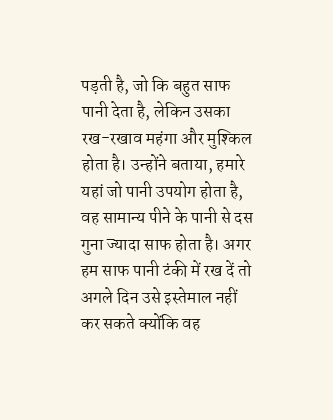पड़ती है, जो कि बहुत साफ पानी देता है, लेकिन उसका रख-रखाव महंगा और मुश्किल होता है। उन्होंने बताया, हमारे यहां जो पानी उपयोग होता है, वह सामान्य पीने के पानी से दस गुना ज्यादा साफ होता है। अगर हम साफ पानी टंकी में रख दें तो अगले दिन उसे इस्तेमाल नहीं कर सकते क्योंकि वह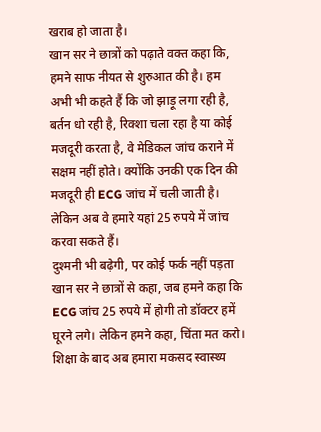खराब हो जाता है।
खान सर ने छात्रों को पढ़ाते वक्त कहा कि, हमने साफ नीयत से शुरुआत की है। हम अभी भी कहते हैं कि जो झाड़ू लगा रही है, बर्तन धो रही है, रिक्शा चला रहा है या कोई मजदूरी करता है, वे मेडिकल जांच कराने में सक्षम नहीं होते। क्योंकि उनकी एक दिन की मजदूरी ही ECG जांच में चली जाती है। लेकिन अब वे हमारे यहां 25 रुपये में जांच करवा सकते हैं।
दुश्मनी भी बढ़ेगी, पर कोई फर्क नहीं पड़ता
खान सर ने छात्रों से कहा, जब हमने कहा कि ECG जांच 25 रुपये में होगी तो डॉक्टर हमें घूरने लगे। लेकिन हमने कहा, चिंता मत करो। शिक्षा के बाद अब हमारा मकसद स्वास्थ्य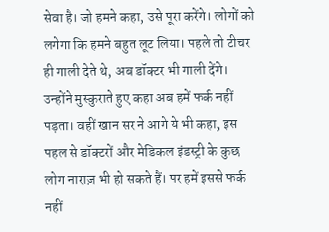सेवा है। जो हमने कहा, उसे पूरा करेंगे। लोगों को लगेगा कि हमने बहुत लूट लिया। पहले तो टीचर ही गाली देते थे, अब डॉक्टर भी गाली देंगे। उन्होंने मुस्कुराते हुए कहा अब हमें फर्क नहीं पड़ता। वहीं खान सर ने आगे ये भी कहा, इस पहल से डॉक्टरों और मेडिकल इंडस्ट्री के कुछ लोग नाराज़ भी हो सकते हैं। पर हमें इससे फर्क नहीं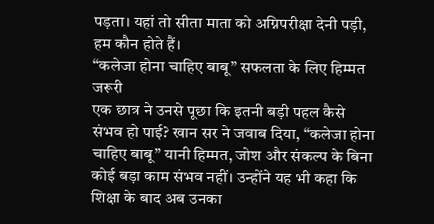पड़ता। यहां तो सीता माता को अग्निपरीक्षा देनी पड़ी, हम कौन होते हैं।
“कलेजा होना चाहिए बाबू” सफलता के लिए हिम्मत जरूरी
एक छात्र ने उनसे पूछा कि इतनी बड़ी पहल कैसे संभव हो पाई? खान सर ने जवाब दिया, “कलेजा होना चाहिए बाबू” यानी हिम्मत, जोश और संकल्प के बिना कोई बड़ा काम संभव नहीं। उन्होंने यह भी कहा कि शिक्षा के बाद अब उनका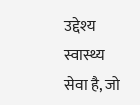उद्देश्य स्वास्थ्य सेवा है, जो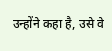उन्होंने कहा है, उसे वे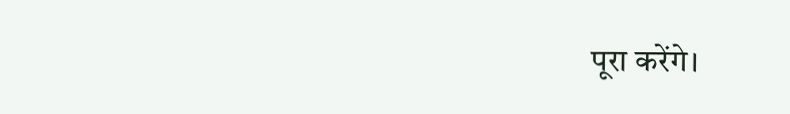पूरा करेंगे।